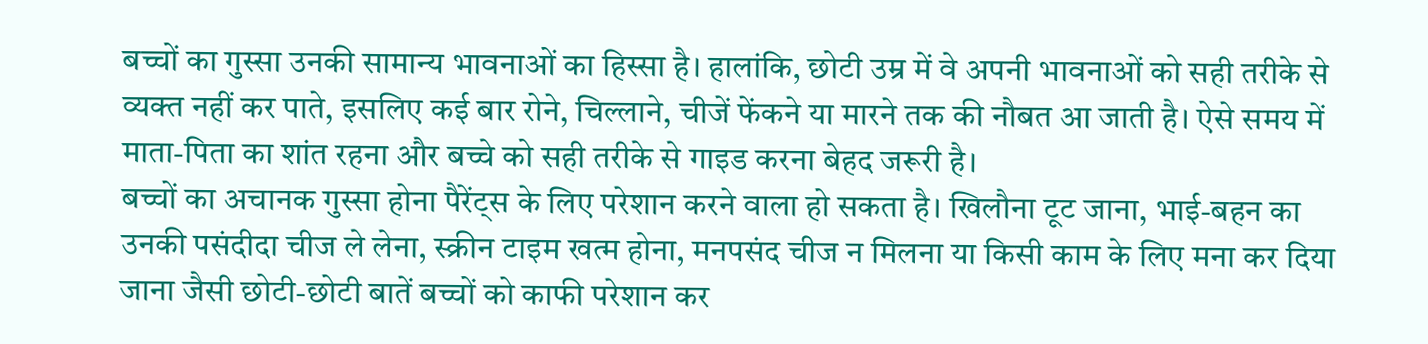बच्चों का गुस्सा उनकी सामान्य भावनाओं का हिस्सा है। हालांकि, छोटी उम्र में वे अपनी भावनाओं को सही तरीके से व्यक्त नहीं कर पाते, इसलिए कई बार रोने, चिल्लाने, चीजें फेंकने या मारने तक की नौबत आ जाती है। ऐसे समय में माता-पिता का शांत रहना और बच्चे को सही तरीके से गाइड करना बेहद जरूरी है।
बच्चों का अचानक गुस्सा होना पैरेंट्स के लिए परेशान करने वाला हो सकता है। खिलौना टूट जाना, भाई-बहन का उनकी पसंदीदा चीज ले लेना, स्क्रीन टाइम खत्म होना, मनपसंद चीज न मिलना या किसी काम के लिए मना कर दिया जाना जैसी छोटी-छोटी बातें बच्चों को काफी परेशान कर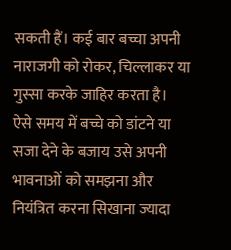सकती हैं। कई बार बच्चा अपनी नाराजगी को रोकर, चिल्लाकर या गुस्सा करके जाहिर करता है।
ऐसे समय में बच्चे को डांटने या सजा देने के बजाय उसे अपनी भावनाओं को समझना और नियंत्रित करना सिखाना ज्यादा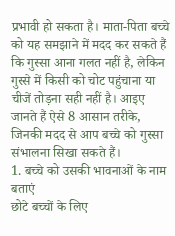प्रभावी हो सकता है। माता-पिता बच्चे को यह समझाने में मदद कर सकते हैं कि गुस्सा आना गलत नहीं है, लेकिन गुस्से में किसी को चोट पहुंचाना या चीजें तोड़ना सही नहीं है। आइए जानते हैं ऐसे 8 आसान तरीके, जिनकी मदद से आप बच्चे को गुस्सा संभालना सिखा सकते हैं।
1. बच्चे को उसकी भावनाओं के नाम बताएं
छोटे बच्चों के लिए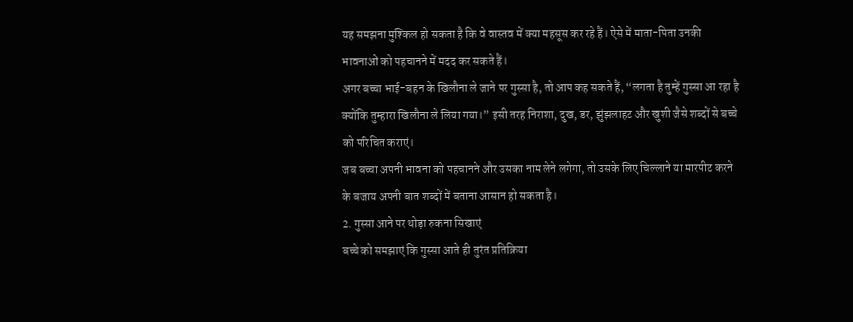यह समझना मुश्किल हो सकता है कि वे वास्तव में क्या महसूस कर रहे हैं। ऐसे में माता-पिता उनकी भावनाओं को पहचानने में मदद कर सकते हैं।
अगर बच्चा भाई-बहन के खिलौना ले जाने पर गुस्सा है, तो आप कह सकते हैं, “लगता है तुम्हें गुस्सा आ रहा है क्योंकि तुम्हारा खिलौना ले लिया गया।” इसी तरह निराशा, दुख, डर, झुंझलाहट और खुशी जैसे शब्दों से बच्चे को परिचित कराएं।
जब बच्चा अपनी भावना को पहचानने और उसका नाम लेने लगेगा, तो उसके लिए चिल्लाने या मारपीट करने के बजाय अपनी बात शब्दों में बताना आसान हो सकता है।
2. गुस्सा आने पर थोड़ा रुकना सिखाएं
बच्चे को समझाएं कि गुस्सा आते ही तुरंत प्रतिक्रिया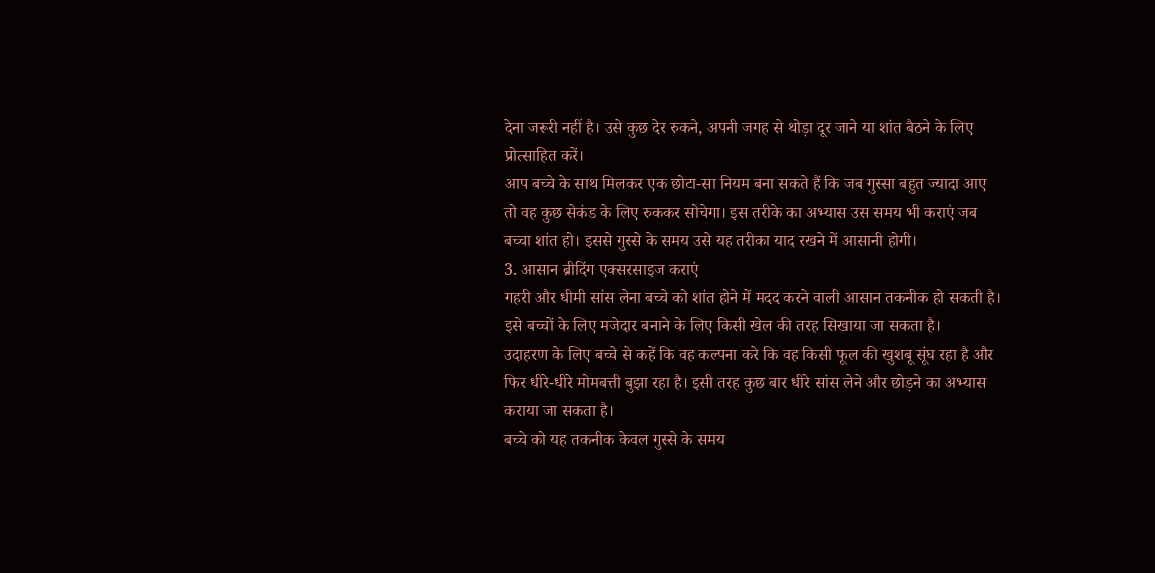देना जरूरी नहीं है। उसे कुछ देर रुकने, अपनी जगह से थोड़ा दूर जाने या शांत बैठने के लिए प्रोत्साहित करें।
आप बच्चे के साथ मिलकर एक छोटा-सा नियम बना सकते हैं कि जब गुस्सा बहुत ज्यादा आए तो वह कुछ सेकंड के लिए रुककर सोचेगा। इस तरीके का अभ्यास उस समय भी कराएं जब बच्चा शांत हो। इससे गुस्से के समय उसे यह तरीका याद रखने में आसानी होगी।
3. आसान ब्रीदिंग एक्सरसाइज कराएं
गहरी और धीमी सांस लेना बच्चे को शांत होने में मदद करने वाली आसान तकनीक हो सकती है। इसे बच्चों के लिए मजेदार बनाने के लिए किसी खेल की तरह सिखाया जा सकता है।
उदाहरण के लिए बच्चे से कहें कि वह कल्पना करे कि वह किसी फूल की खुशबू सूंघ रहा है और फिर धीरे-धीरे मोमबत्ती बुझा रहा है। इसी तरह कुछ बार धीरे सांस लेने और छोड़ने का अभ्यास कराया जा सकता है।
बच्चे को यह तकनीक केवल गुस्से के समय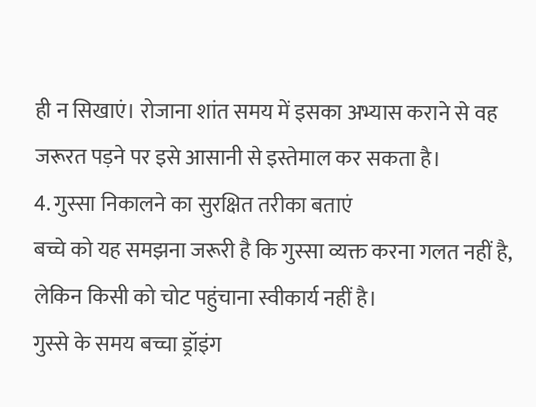ही न सिखाएं। रोजाना शांत समय में इसका अभ्यास कराने से वह जरूरत पड़ने पर इसे आसानी से इस्तेमाल कर सकता है।
4. गुस्सा निकालने का सुरक्षित तरीका बताएं
बच्चे को यह समझना जरूरी है कि गुस्सा व्यक्त करना गलत नहीं है, लेकिन किसी को चोट पहुंचाना स्वीकार्य नहीं है।
गुस्से के समय बच्चा ड्रॉइंग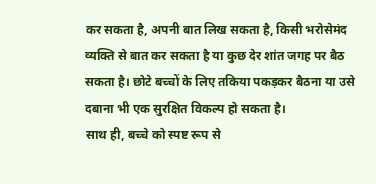कर सकता है, अपनी बात लिख सकता है, किसी भरोसेमंद व्यक्ति से बात कर सकता है या कुछ देर शांत जगह पर बैठ सकता है। छोटे बच्चों के लिए तकिया पकड़कर बैठना या उसे दबाना भी एक सुरक्षित विकल्प हो सकता है।
साथ ही, बच्चे को स्पष्ट रूप से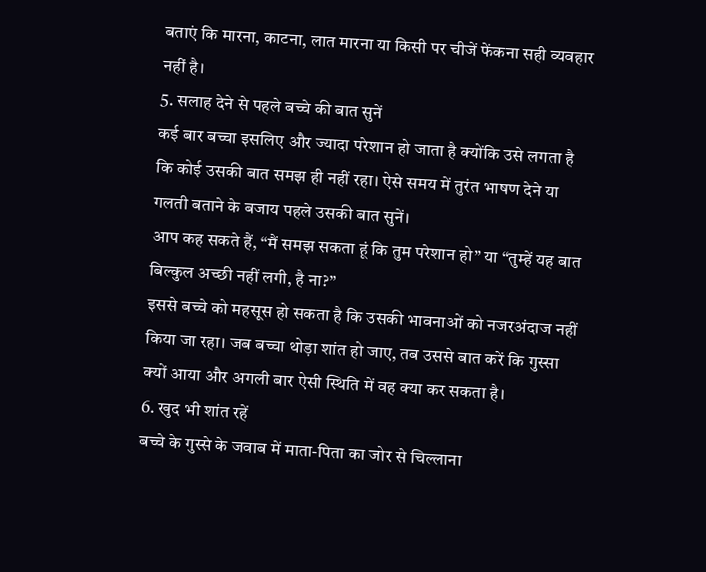बताएं कि मारना, काटना, लात मारना या किसी पर चीजें फेंकना सही व्यवहार नहीं है।
5. सलाह देने से पहले बच्चे की बात सुनें
कई बार बच्चा इसलिए और ज्यादा परेशान हो जाता है क्योंकि उसे लगता है कि कोई उसकी बात समझ ही नहीं रहा। ऐसे समय में तुरंत भाषण देने या गलती बताने के बजाय पहले उसकी बात सुनें।
आप कह सकते हैं, “मैं समझ सकता हूं कि तुम परेशान हो” या “तुम्हें यह बात बिल्कुल अच्छी नहीं लगी, है ना?”
इससे बच्चे को महसूस हो सकता है कि उसकी भावनाओं को नजरअंदाज नहीं किया जा रहा। जब बच्चा थोड़ा शांत हो जाए, तब उससे बात करें कि गुस्सा क्यों आया और अगली बार ऐसी स्थिति में वह क्या कर सकता है।
6. खुद भी शांत रहें
बच्चे के गुस्से के जवाब में माता-पिता का जोर से चिल्लाना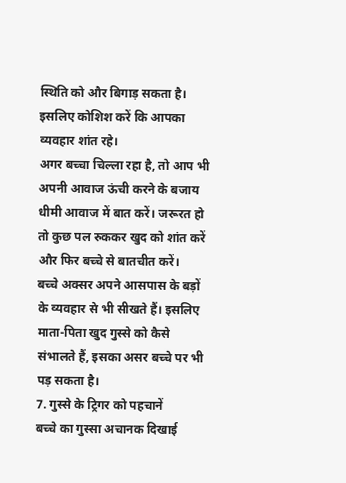स्थिति को और बिगाड़ सकता है। इसलिए कोशिश करें कि आपका व्यवहार शांत रहे।
अगर बच्चा चिल्ला रहा है, तो आप भी अपनी आवाज ऊंची करने के बजाय धीमी आवाज में बात करें। जरूरत हो तो कुछ पल रुककर खुद को शांत करें और फिर बच्चे से बातचीत करें।
बच्चे अक्सर अपने आसपास के बड़ों के व्यवहार से भी सीखते हैं। इसलिए माता-पिता खुद गुस्से को कैसे संभालते हैं, इसका असर बच्चे पर भी पड़ सकता है।
7. गुस्से के ट्रिगर को पहचानें
बच्चे का गुस्सा अचानक दिखाई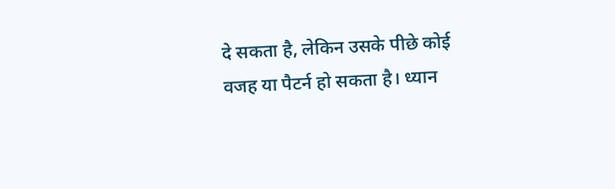दे सकता है, लेकिन उसके पीछे कोई वजह या पैटर्न हो सकता है। ध्यान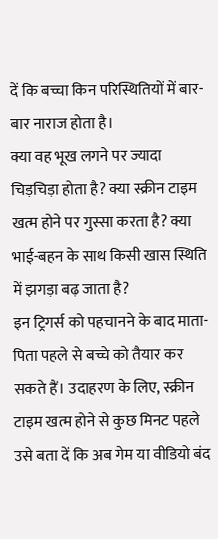दें कि बच्चा किन परिस्थितियों में बार-बार नाराज होता है।
क्या वह भूख लगने पर ज्यादा चिड़चिड़ा होता है? क्या स्क्रीन टाइम खत्म होने पर गुस्सा करता है? क्या भाई-बहन के साथ किसी खास स्थिति में झगड़ा बढ़ जाता है?
इन ट्रिगर्स को पहचानने के बाद माता-पिता पहले से बच्चे को तैयार कर सकते हैं। उदाहरण के लिए, स्क्रीन टाइम खत्म होने से कुछ मिनट पहले उसे बता दें कि अब गेम या वीडियो बंद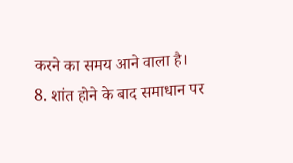करने का समय आने वाला है।
8. शांत होने के बाद समाधान पर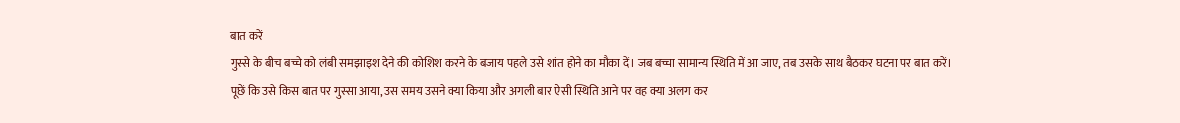बात करें
गुस्से के बीच बच्चे को लंबी समझाइश देने की कोशिश करने के बजाय पहले उसे शांत होने का मौका दें। जब बच्चा सामान्य स्थिति में आ जाए, तब उसके साथ बैठकर घटना पर बात करें।
पूछें कि उसे किस बात पर गुस्सा आया, उस समय उसने क्या किया और अगली बार ऐसी स्थिति आने पर वह क्या अलग कर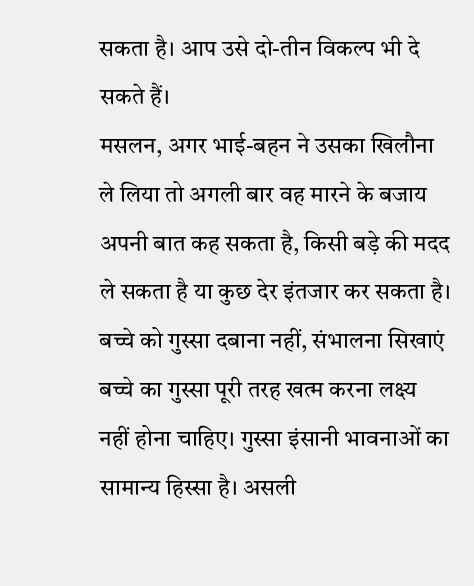सकता है। आप उसे दो-तीन विकल्प भी दे सकते हैं।
मसलन, अगर भाई-बहन ने उसका खिलौना ले लिया तो अगली बार वह मारने के बजाय अपनी बात कह सकता है, किसी बड़े की मदद ले सकता है या कुछ देर इंतजार कर सकता है।
बच्चे को गुस्सा दबाना नहीं, संभालना सिखाएं
बच्चे का गुस्सा पूरी तरह खत्म करना लक्ष्य नहीं होना चाहिए। गुस्सा इंसानी भावनाओं का सामान्य हिस्सा है। असली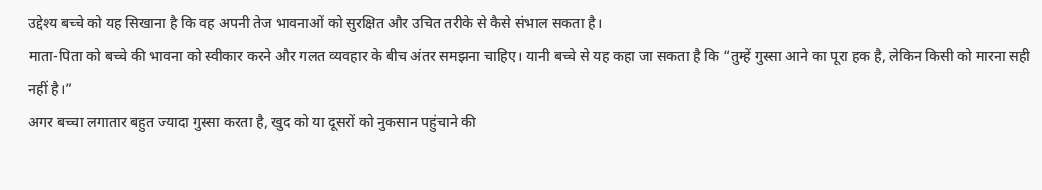उद्देश्य बच्चे को यह सिखाना है कि वह अपनी तेज भावनाओं को सुरक्षित और उचित तरीके से कैसे संभाल सकता है।
माता-पिता को बच्चे की भावना को स्वीकार करने और गलत व्यवहार के बीच अंतर समझना चाहिए। यानी बच्चे से यह कहा जा सकता है कि “तुम्हें गुस्सा आने का पूरा हक है, लेकिन किसी को मारना सही नहीं है।”
अगर बच्चा लगातार बहुत ज्यादा गुस्सा करता है, खुद को या दूसरों को नुकसान पहुंचाने की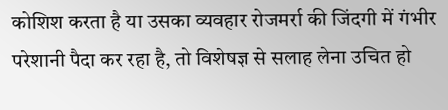कोशिश करता है या उसका व्यवहार रोजमर्रा की जिंदगी में गंभीर परेशानी पैदा कर रहा है, तो विशेषज्ञ से सलाह लेना उचित हो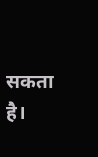सकता है।